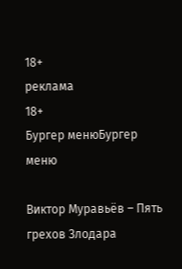18+
реклама
18+
Бургер менюБургер меню

Виктор Муравьёв – Пять грехов Злодара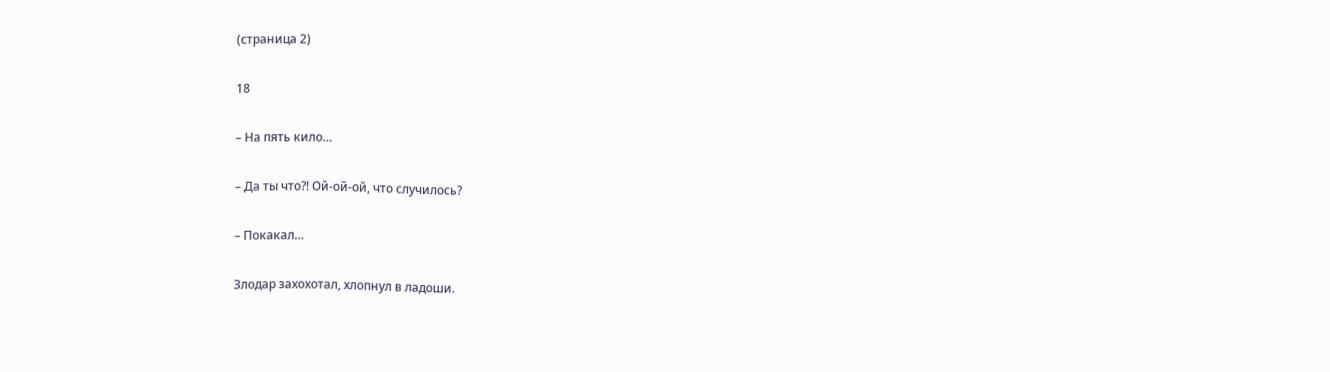(страница 2)

18

– На пять кило…

– Да ты что?! Ой-ой-ой, что случилось?

– Покакал…

Злодар захохотал, хлопнул в ладоши.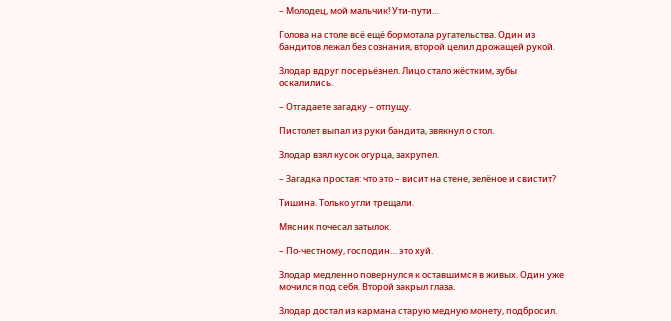– Молодец, мой мальчик! Ути-пути…

Голова на столе всё ещё бормотала ругательства. Один из бандитов лежал без сознания, второй целил дрожащей рукой.

Злодар вдруг посерьёзнел. Лицо стало жёстким, зубы оскалились.

– Отгадаете загадку – отпущу.

Пистолет выпал из руки бандита, звякнул о стол.

Злодар взял кусок огурца, захрупел.

– Загадка простая: что это – висит на стене, зелёное и свистит?

Тишина. Только угли трещали.

Мясник почесал затылок.

– По-честному, господин… это хуй.

Злодар медленно повернулся к оставшимся в живых. Один уже мочился под себя. Второй закрыл глаза.

Злодар достал из кармана старую медную монету, подбросил.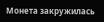Монета закружилась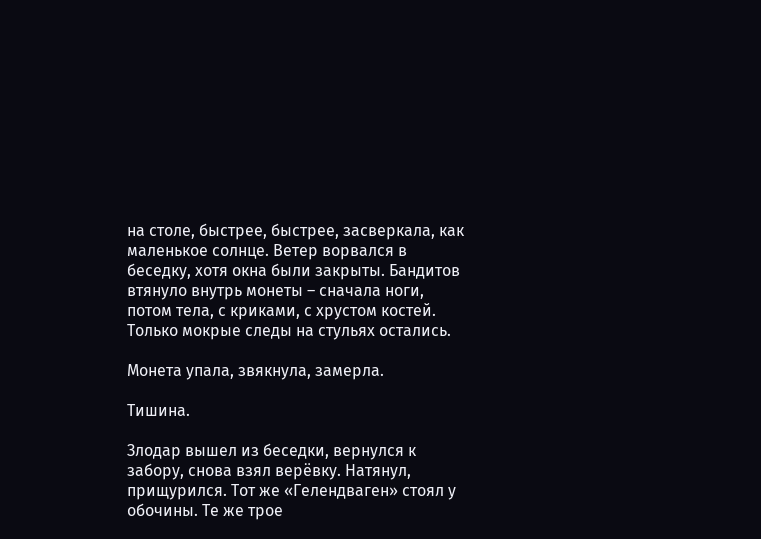на столе, быстрее, быстрее, засверкала, как маленькое солнце. Ветер ворвался в беседку, хотя окна были закрыты. Бандитов втянуло внутрь монеты – сначала ноги, потом тела, с криками, с хрустом костей. Только мокрые следы на стульях остались.

Монета упала, звякнула, замерла.

Тишина.

Злодар вышел из беседки, вернулся к забору, снова взял верёвку. Натянул, прищурился. Тот же «Гелендваген» стоял у обочины. Те же трое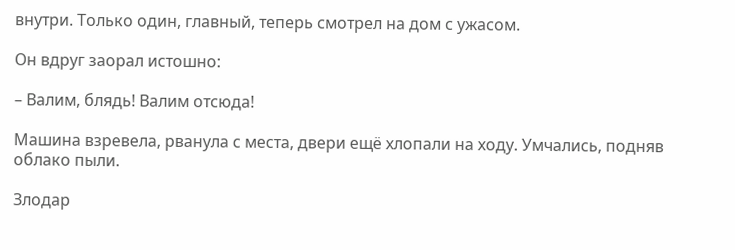внутри. Только один, главный, теперь смотрел на дом с ужасом.

Он вдруг заорал истошно:

– Валим, блядь! Валим отсюда!

Машина взревела, рванула с места, двери ещё хлопали на ходу. Умчались, подняв облако пыли.

Злодар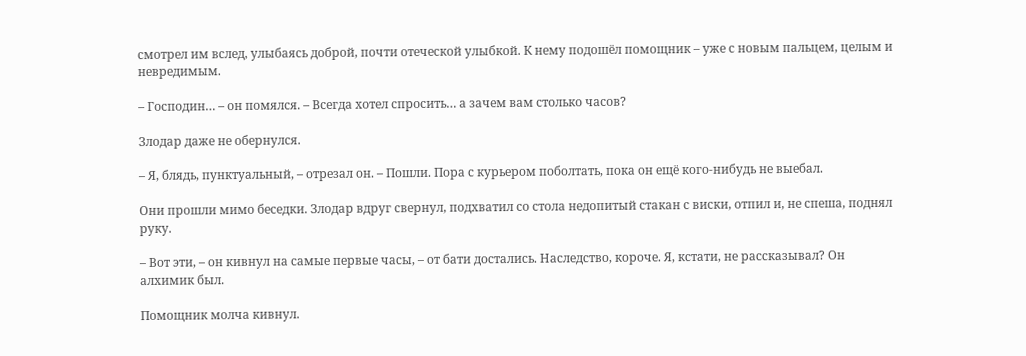смотрел им вслед, улыбаясь доброй, почти отеческой улыбкой. К нему подошёл помощник – уже с новым пальцем, целым и невредимым.

– Господин… – он помялся. – Всегда хотел спросить… а зачем вам столько часов?

Злодар даже не обернулся.

– Я, блядь, пунктуальный, – отрезал он. – Пошли. Пора с курьером поболтать, пока он ещё кого-нибудь не выебал.

Они прошли мимо беседки. Злодар вдруг свернул, подхватил со стола недопитый стакан с виски, отпил и, не спеша, поднял руку.

– Вот эти, – он кивнул на самые первые часы, – от бати достались. Наследство, короче. Я, кстати, не рассказывал? Он алхимик был.

Помощник молча кивнул.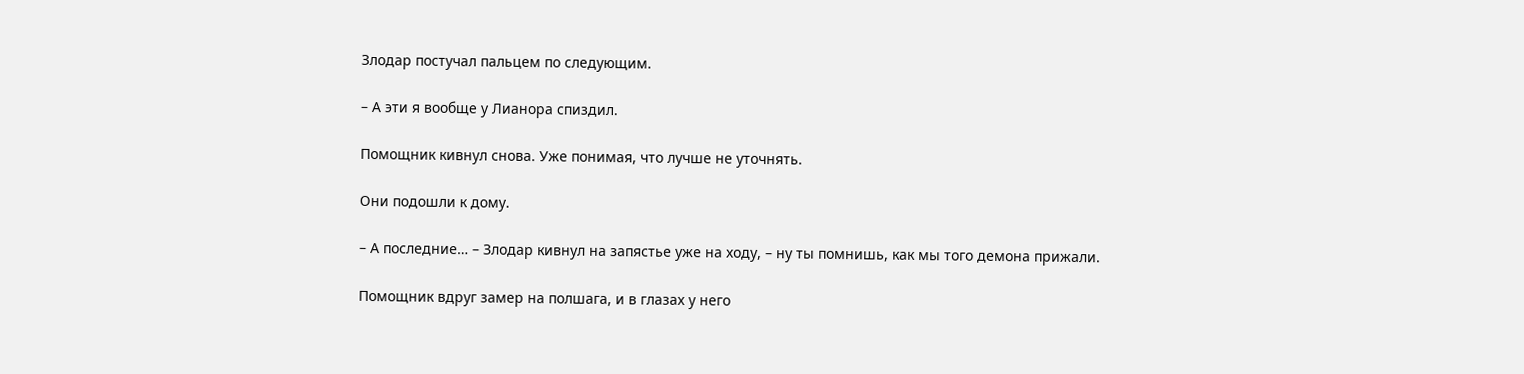Злодар постучал пальцем по следующим.

– А эти я вообще у Лианора спиздил.

Помощник кивнул снова. Уже понимая, что лучше не уточнять.

Они подошли к дому.

– А последние… – Злодар кивнул на запястье уже на ходу, – ну ты помнишь, как мы того демона прижали.

Помощник вдруг замер на полшага, и в глазах у него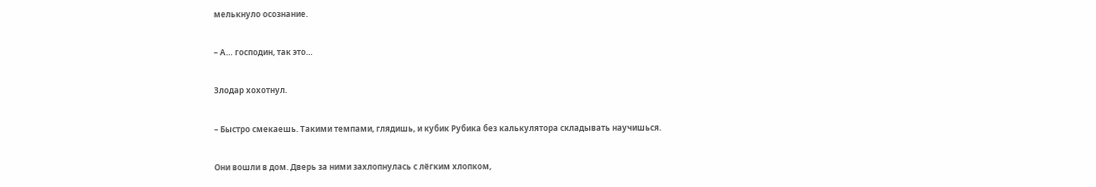мелькнуло осознание.

– А… господин, так это…

Злодар хохотнул.

– Быстро смекаешь. Такими темпами, глядишь, и кубик Рубика без калькулятора складывать научишься.

Они вошли в дом. Дверь за ними захлопнулась с лёгким хлопком,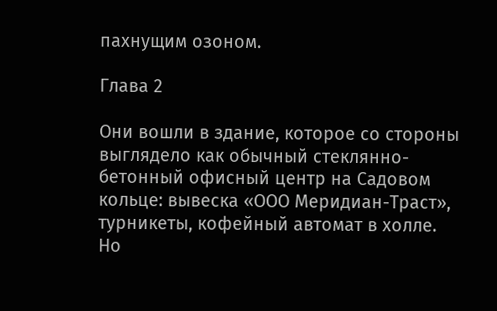пахнущим озоном.

Глава 2

Они вошли в здание, которое со стороны выглядело как обычный стеклянно-бетонный офисный центр на Садовом кольце: вывеска «ООО Меридиан-Траст», турникеты, кофейный автомат в холле. Но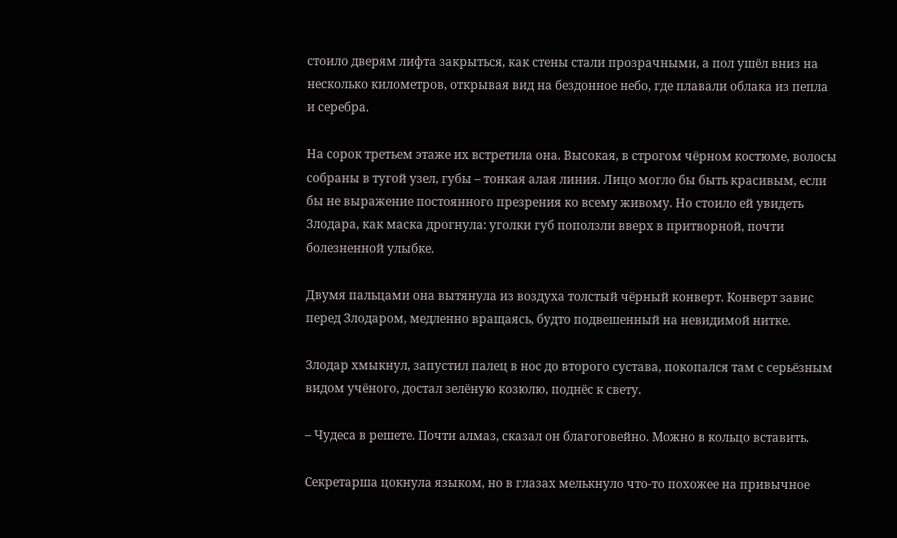стоило дверям лифта закрыться, как стены стали прозрачными, а пол ушёл вниз на несколько километров, открывая вид на бездонное небо, где плавали облака из пепла и серебра.

На сорок третьем этаже их встретила она. Высокая, в строгом чёрном костюме, волосы собраны в тугой узел, губы – тонкая алая линия. Лицо могло бы быть красивым, если бы не выражение постоянного презрения ко всему живому. Но стоило ей увидеть Злодара, как маска дрогнула: уголки губ поползли вверх в притворной, почти болезненной улыбке.

Двумя пальцами она вытянула из воздуха толстый чёрный конверт. Конверт завис перед Злодаром, медленно вращаясь, будто подвешенный на невидимой нитке.

Злодар хмыкнул, запустил палец в нос до второго сустава, покопался там с серьёзным видом учёного, достал зелёную козюлю, поднёс к свету.

– Чудеса в решете. Почти алмаз, сказал он благоговейно. Можно в кольцо вставить.

Секретарша цокнула языком, но в глазах мелькнуло что-то похожее на привычное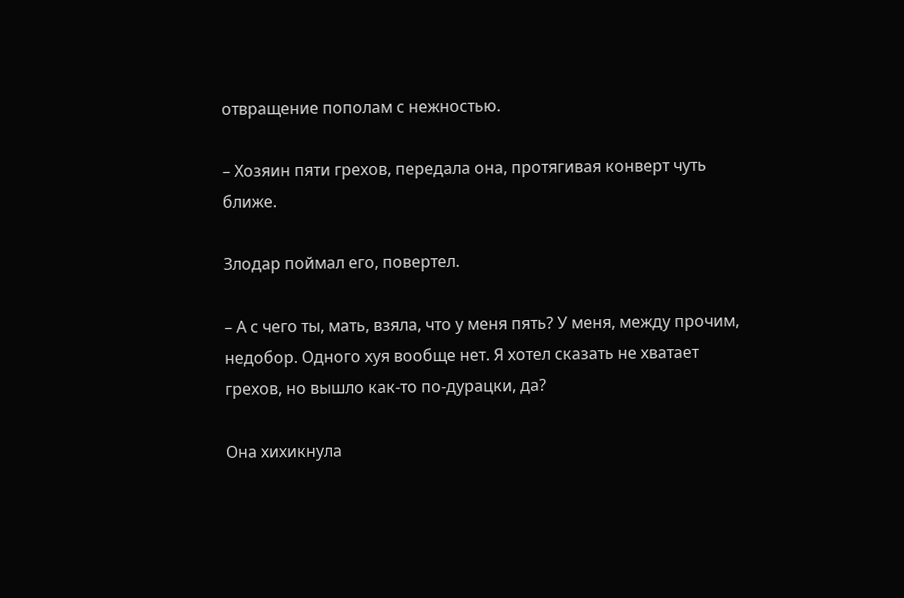отвращение пополам с нежностью.

– Хозяин пяти грехов, передала она, протягивая конверт чуть ближе.

Злодар поймал его, повертел.

– А с чего ты, мать, взяла, что у меня пять? У меня, между прочим, недобор. Одного хуя вообще нет. Я хотел сказать не хватает грехов, но вышло как-то по-дурацки, да?

Она хихикнула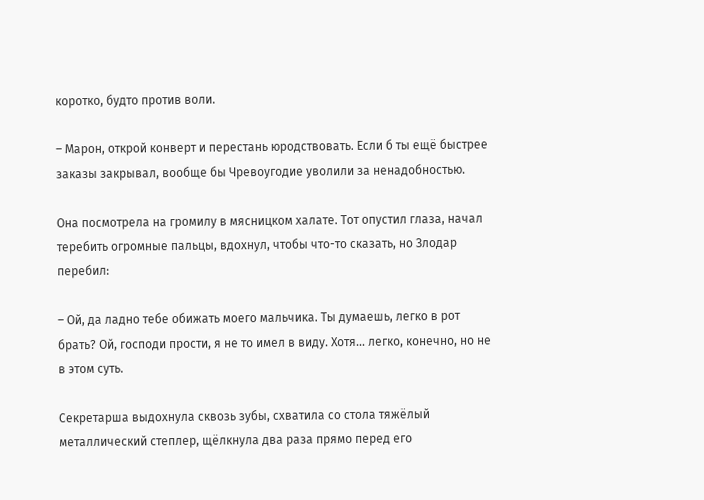коротко, будто против воли.

– Марон, открой конверт и перестань юродствовать. Если б ты ещё быстрее заказы закрывал, вообще бы Чревоугодие уволили за ненадобностью.

Она посмотрела на громилу в мясницком халате. Тот опустил глаза, начал теребить огромные пальцы, вдохнул, чтобы что-то сказать, но Злодар перебил:

– Ой, да ладно тебе обижать моего мальчика. Ты думаешь, легко в рот брать? Ой, господи прости, я не то имел в виду. Хотя… легко, конечно, но не в этом суть.

Секретарша выдохнула сквозь зубы, схватила со стола тяжёлый металлический степлер, щёлкнула два раза прямо перед его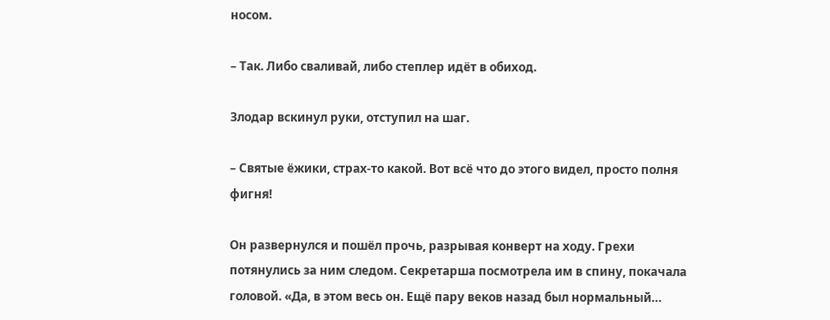носом.

– Так. Либо сваливай, либо степлер идёт в обиход.

Злодар вскинул руки, отступил на шаг.

– Святые ёжики, страх-то какой. Вот всё что до этого видел, просто полня фигня!

Он развернулся и пошёл прочь, разрывая конверт на ходу. Грехи потянулись за ним следом. Секретарша посмотрела им в спину, покачала головой. «Да, в этом весь он. Ещё пару веков назад был нормальный…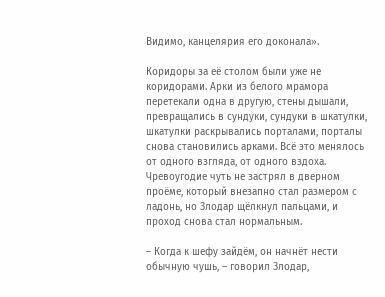Видимо, канцелярия его доконала».

Коридоры за её столом были уже не коридорами. Арки из белого мрамора перетекали одна в другую, стены дышали, превращались в сундуки, сундуки в шкатулки, шкатулки раскрывались порталами, порталы снова становились арками. Всё это менялось от одного взгляда, от одного вздоха. Чревоугодие чуть не застрял в дверном проёме, который внезапно стал размером с ладонь, но Злодар щёлкнул пальцами, и проход снова стал нормальным.

– Когда к шефу зайдём, он начнёт нести обычную чушь, – говорил Злодар,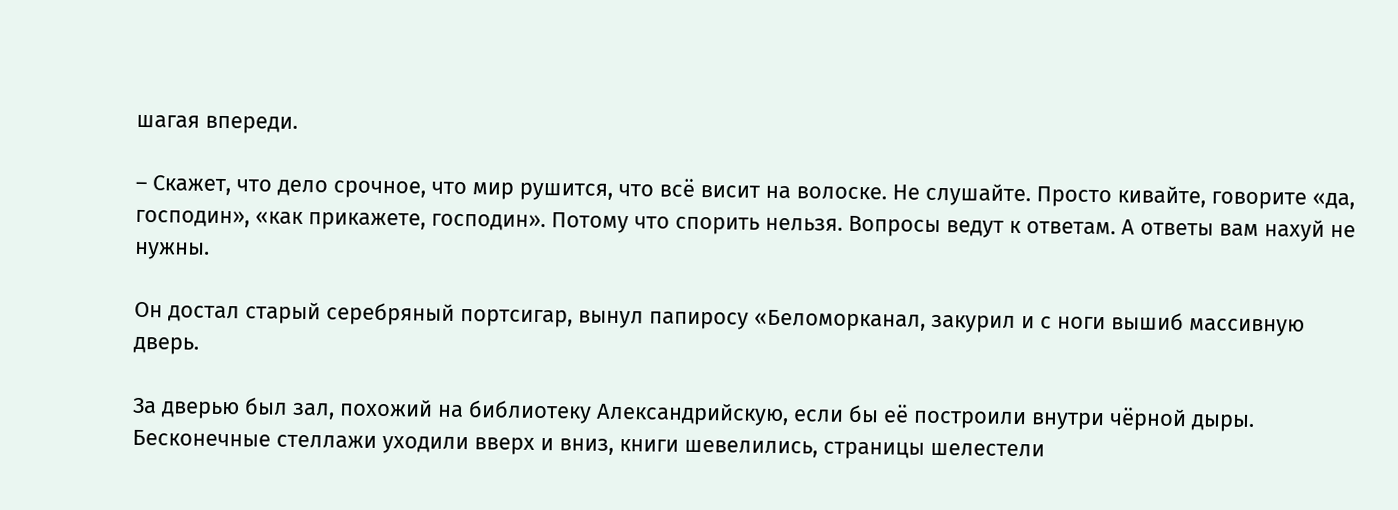шагая впереди.

– Скажет, что дело срочное, что мир рушится, что всё висит на волоске. Не слушайте. Просто кивайте, говорите «да, господин», «как прикажете, господин». Потому что спорить нельзя. Вопросы ведут к ответам. А ответы вам нахуй не нужны.

Он достал старый серебряный портсигар, вынул папиросу «Беломорканал, закурил и с ноги вышиб массивную дверь.

За дверью был зал, похожий на библиотеку Александрийскую, если бы её построили внутри чёрной дыры. Бесконечные стеллажи уходили вверх и вниз, книги шевелились, страницы шелестели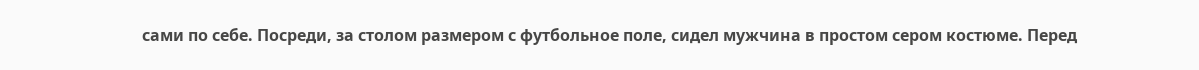сами по себе. Посреди, за столом размером с футбольное поле, сидел мужчина в простом сером костюме. Перед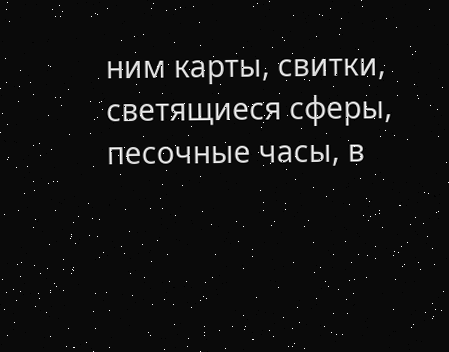ним карты, свитки, светящиеся сферы, песочные часы, в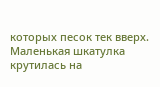которых песок тек вверх. Маленькая шкатулка крутилась на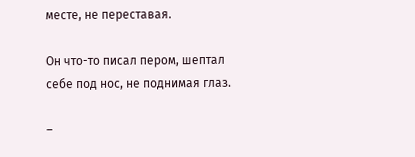месте, не переставая.

Он что-то писал пером, шептал себе под нос, не поднимая глаз.

–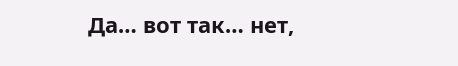Да… вот так… нет,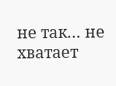не так… не хватает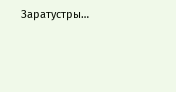Заратустры…